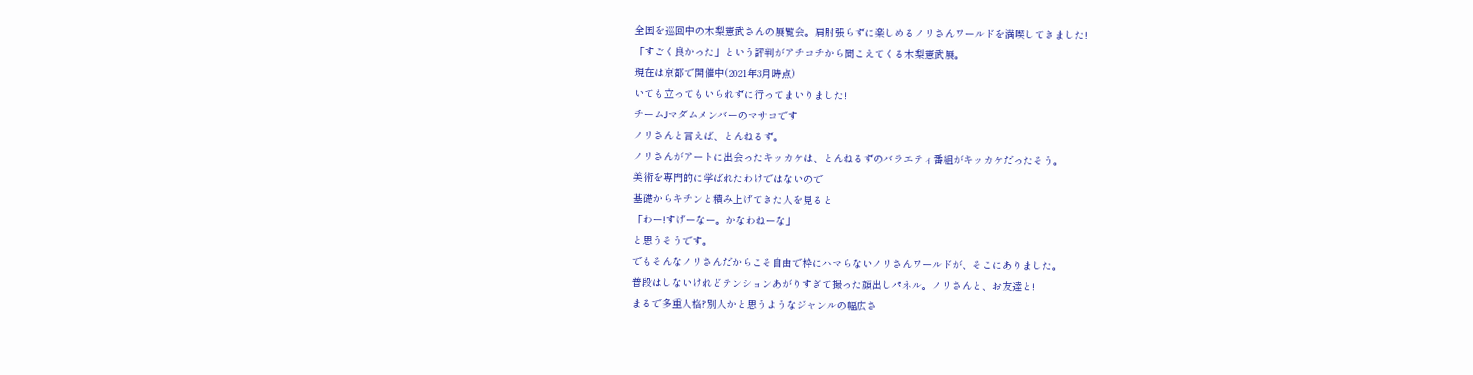全国を巡回中の木梨憲武さんの展覧会。肩肘張らずに楽しめるノリさんワールドを満喫してきました!
「すごく良かった」という評判がアチコチから聞こえてくる木梨憲武展。
現在は京都で開催中(2021年3月時点)
いても立ってもいられずに行ってまいりました!
チームJマダムメンバーのマサコです
ノリさんと言えば、とんねるず。
ノリさんがアートに出会ったキッカケは、とんねるずのバラエティ番組がキッカケだったそう。
美術を専門的に学ばれたわけではないので
基礎からキチンと積み上げてきた人を見ると
「わー!すげーなー。かなわねーな」
と思うそうです。
でもそんなノリさんだからこそ自由で枠にハマらないノリさんワールドが、そこにありました。
普段はしないけれどテンションあがりすぎて撮った顔出しパネル。ノリさんと、お友達と!
まるで多重人格?別人かと思うようなジャンルの幅広さ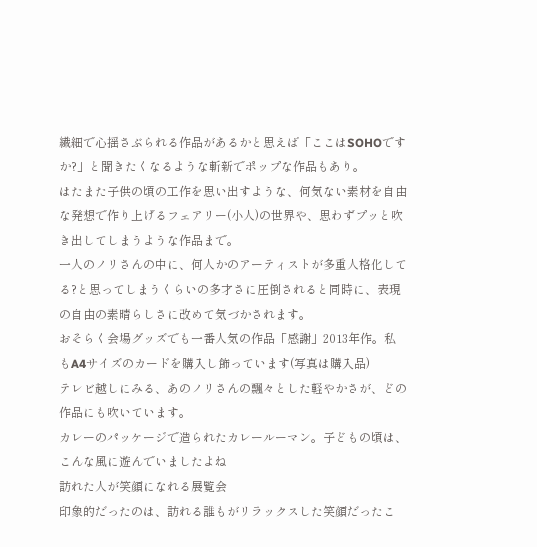繊細で心揺さぶられる作品があるかと思えば「ここはSOHOですか?」と聞きたくなるような斬新でポップな作品もあり。
はたまた子供の頃の工作を思い出すような、何気ない素材を自由な発想で作り上げるフェアリー(小人)の世界や、思わずプッと吹き出してしまうような作品まで。
一人のノリさんの中に、何人かのアーティストが多重人格化してる?と思ってしまうくらいの多才さに圧倒されると同時に、表現の自由の素晴らしさに改めて気づかされます。
おそらく会場グッズでも一番人気の作品「感謝」2013年作。私もA4サイズのカードを購入し飾っています(写真は購入品)
テレビ越しにみる、あのノリさんの飄々とした軽やかさが、どの作品にも吹いています。
カレーのパッケージで造られたカレールーマン。子どもの頃は、こんな風に遊んでいましたよね
訪れた人が笑顔になれる展覧会
印象的だったのは、訪れる誰もがリラックスした笑顔だったこ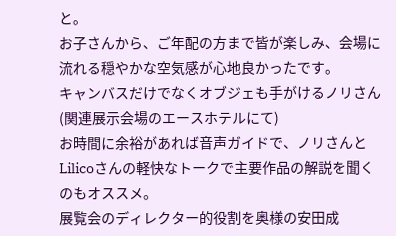と。
お子さんから、ご年配の方まで皆が楽しみ、会場に流れる穏やかな空気感が心地良かったです。
キャンバスだけでなくオブジェも手がけるノリさん(関連展示会場のエースホテルにて)
お時間に余裕があれば音声ガイドで、ノリさんとLilicoさんの軽快なトークで主要作品の解説を聞くのもオススメ。
展覧会のディレクター的役割を奥様の安田成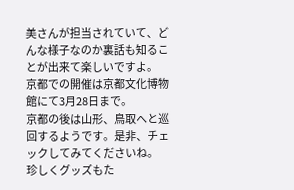美さんが担当されていて、どんな様子なのか裏話も知ることが出来て楽しいですよ。
京都での開催は京都文化博物館にて3月28日まで。
京都の後は山形、鳥取へと巡回するようです。是非、チェックしてみてくださいね。
珍しくグッズもた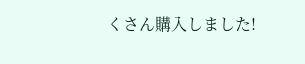くさん購入しました!